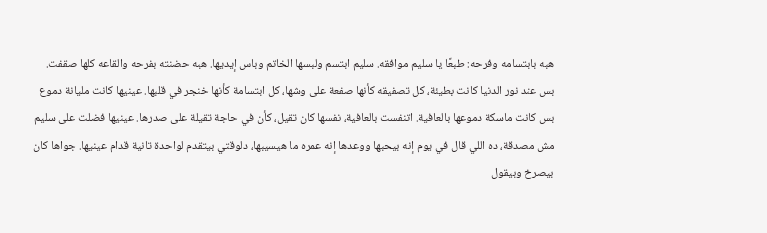هبه بابتسامه وفرحه: طبعًا يا سليم موافقه. سليم ابتسم ولبسها الخاتم وباس إيديها. هبه حضنته بفرحه والقاعه كلها صقفت.
بس عند نور الدنيا كانت بطيئة، كل تصفيقه كأنها صفعة على وشها، كل ابتسامة كأنها خنجر في قلبها. عينيها كانت مليانة دموع بس كانت ماسكة دموعها بالعافية. اتنفست بالعافية، نفسها كان تقيل، كأن في حاجة تقيلة على صدرها. عينيها فضلت على سليم مش مصدقة، ده اللي قال في يوم إنه بيحبها ووعدها إنه عمره ما هيسيبها، دلوقتي بيتقدم لواحدة تانية قدام عينيها. جواها كان بيصرخ وبيقول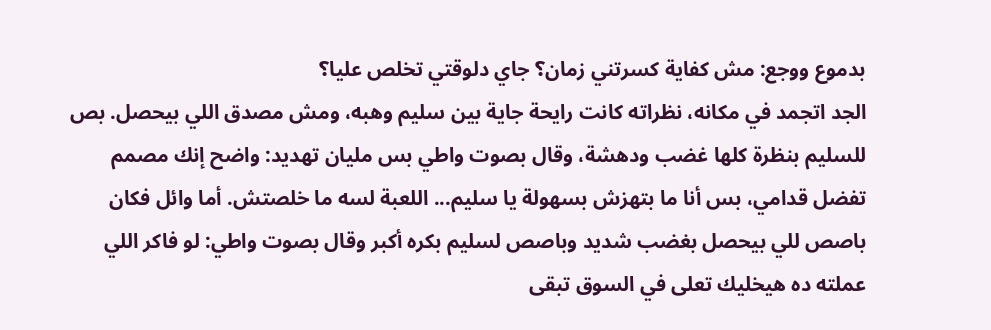بدموع ووجع: مش كفاية كسرتني زمان؟ جاي دلوقتي تخلص عليا؟
الجد اتجمد في مكانه، نظراته كانت رايحة جاية بين سليم وهبه، ومش مصدق اللي بيحصل. بص للسليم بنظرة كلها غضب ودهشة، وقال بصوت واطي بس مليان تهديد: واضح إنك مصمم تفضل قدامي، بس أنا ما بتهزش بسهولة يا سليم... اللعبة لسه ما خلصتش. أما وائل فكان باصص للي بيحصل بغضب شديد وباصص لسليم بكره أكبر وقال بصوت واطي: لو فاكر اللي عملته ده هيخليك تعلى في السوق تبقى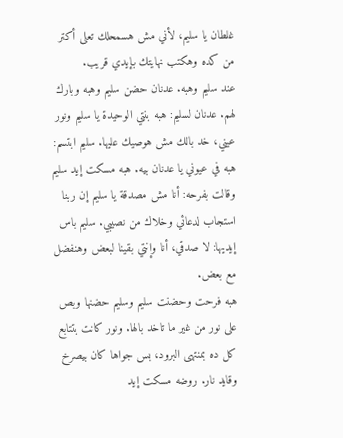غلطان يا سليم، لأني مش هسمحلك تعلى أكتر من كده وهكتب نهايتك بإيدي قريب.
عند سليم وهبه. عدنان حضن سليم وهبه وبارك لهم. عدنان لسليم: هبه بنتي الوحيدة يا سليم ونور عيني، خد بالك مش هوصيك عليها. سليم ابتسم: هبه في عيوني يا عدنان بيه. هبه مسكت إيد سليم وقالت بفرحه: أنا مش مصدقة يا سليم إن ربنا استجاب لدعائي وخلاك من نصيبي. سليم باس إيديها: لا صدقي، أنا وإنتي بقينا لبعض وهنفضل مع بعض.
هبه فرحت وحضنت سليم وسليم حضنها وبص على نور من غير ما تاخد بالها. ونور كانت بتتابع كل ده بمنتهى البرود، بس جواها كان بيصرخ وقايد نار. روضه مسكت إيد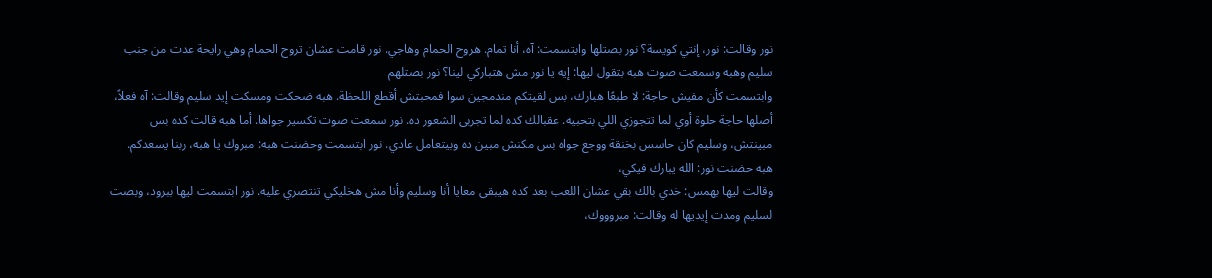نور وقالت: نور، إنتي كويسة؟ نور بصتلها وابتسمت: آه، أنا تمام. هروح الحمام وهاجي. نور قامت عشان تروح الحمام وهي رايحة عدت من جنب سليم وهبه وسمعت صوت هبه بتقول ليها: إيه يا نور مش هتباركي لينا؟ نور بصتلهم
وابتسمت كأن مفيش حاجة: لا طبعًا هبارك، بس لقيتكم مندمجين سوا فمحبتش أقطع اللحظة. هبه ضحكت ومسكت إيد سليم وقالت: آه فعلاً، أصلها حاجة حلوة أوي لما تتجوزي اللي بتحبيه. عقبالك كده لما تجربى الشعور ده. نور سمعت صوت تكسير جواها. أما هبه قالت كده بس مبينتش، وسليم كان حاسس بخنقة ووجع جواه بس مكنش مبين ده وبيتعامل عادي. نور ابتسمت وحضنت هبه: مبروك يا هبه، ربنا يسعدكم. هبه حضنت نور: الله يبارك فيكي،
وقالت ليها بهمس: خدي بالك بقي عشان اللعب بعد كده هيبقى معايا أنا وسليم وأنا مش هخليكي تنتصري عليه. نور ابتسمت ليها ببرود، وبصت لسليم ومدت إيديها له وقالت: مبروووك،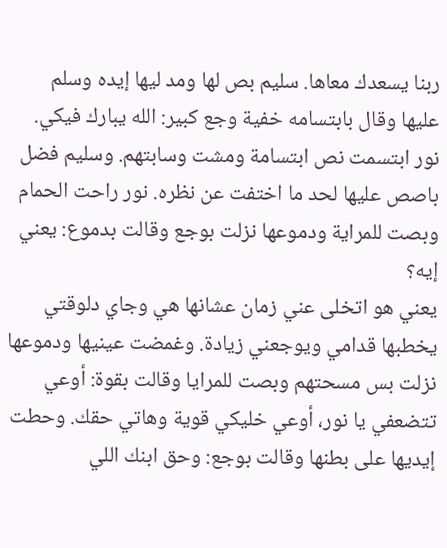ربنا يسعدك معاها. سليم بص لها ومد ليها إيده وسلم عليها وقال بابتسامه خفية وجع كبير: الله يبارك فيكي. نور ابتسمت نص ابتسامة ومشت وسابتهم. وسليم فضل باصص عليها لحد ما اختفت عن نظره. نور راحت الحمام وبصت للمراية ودموعها نزلت بوجع وقالت بدموع: يعني إيه؟
يعني هو اتخلى عني زمان عشانها هي وجاي دلوقتي يخطبها قدامي ويوجعني زيادة. وغمضت عينيها ودموعها نزلت بس مسحتهم وبصت للمرايا وقالت بقوة: أوعي تتضعفي يا نور، أوعي خليكي قوية وهاتي حقك. وحطت إيديها على بطنها وقالت بوجع: وحق ابنك اللي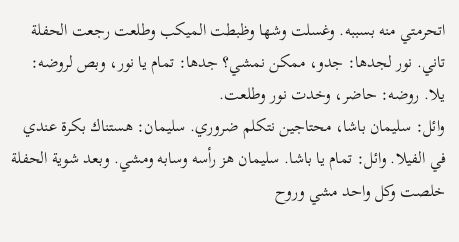اتحرمتي منه بسببه. وغسلت وشها وظبطت الميكب وطلعت رجعت الحفلة تاني. نور لجدها: جدو، ممكن نمشي؟ جدها: تمام يا نور، وبص لروضه: يلا. روضه: حاضر، وخدت نور وطلعت.
وائل: سليمان باشا، محتاجين نتكلم ضروري. سليمان: هستناك بكرة عندي في الفيلا. وائل: تمام يا باشا. سليمان هز رأسه وسابه ومشي. وبعد شوية الحفلة خلصت وكل واحد مشي وروح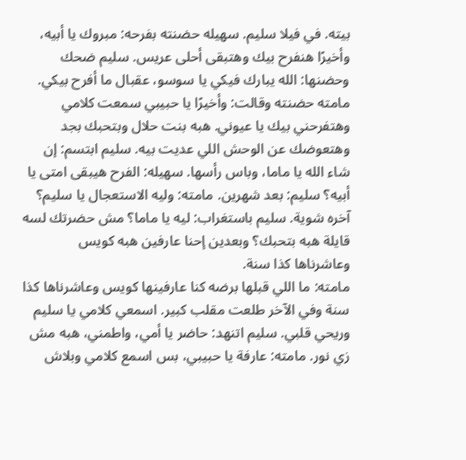بيته. في فيلا سليم. سهيله حضنته بفرحه: مبروك يا أبيه، وأخيرًا هنفرح بيك وهتبقى أحلى عريس. سليم ضحك وحضنها: الله يبارك فيكي يا سوسو، عقبال ما أفرح بيكي.
مامته حضنته وقالت: وأخيرًا يا حبيبي سمعت كلامي وهتفرحني بيك يا عيوني. هبه بنت حلال وبتحبك بجد وهتعوضك عن الوحش اللي عديت بيه. سليم ابتسم: إن شاء الله يا ماما، وباس رأسها. سهيله: الفرح هيبقى امتى يا أبيه؟ سليم: بعد شهرين. مامته: وليه الاستعجال يا سليم؟ آخره شوية. سليم باستغراب: ليه يا ماما؟ مش حضرتك لسه قايلة هبه بتحبك؟ وبعدين إحنا عارفين هبه كويس وعاشرناها كذا سنة.
مامته: ما اللي قبلها برضه كنا عارفينها كويس وعاشرناها كذا سنة وفي الآخر طلعت مقلب كبير. اسمعي كلامي يا سليم وريحي قلبي. سليم اتنهد: حاضر يا أمي، واطمني، هبه مش زي نور. مامته: عارفة يا حبيبي، بس اسمع كلامي وبلاش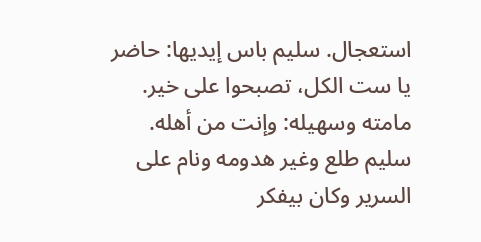استعجال. سليم باس إيديها: حاضر يا ست الكل، تصبحوا على خير. مامته وسهيله: وإنت من أهله. سليم طلع وغير هدومه ونام على السرير وكان بيفكر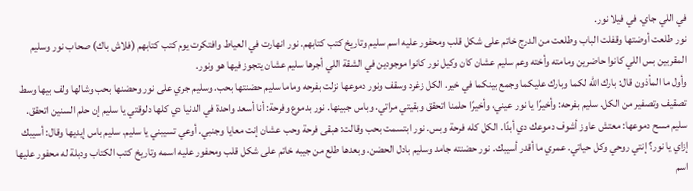في اللي جاي. في فيلا نور.
نور طلعت أوضتها وقفلت الباب وطلعت من الدرج خاتم على شكل قلب ومحفور عليه اسم سليم وتاريخ كتب كتابهم. نور انهارت في العياط وافتكرت يوم كتب كتابهم (فلاش باك) صحاب نور وسليم المقربين بس اللي كانوا حاضرين ومامته وأخته وعم سليم عشان كان وكيل نور كانوا موجودين في الشقة اللي أجرها سليم عشان يتجوز فيها هو ونور.
وأول ما المأذون قال: بارك الله لكما وبارك عليكما وجمع بينكما في خير. الكل زغرد وسقف ونور دموعها نزلت بفرحه وماما سليم حضنتها بحب. وسليم جري على نور وحضنها بحب وشالها ولف بيها وسط تصقيف وتصفير من الكل. سليم بفرحه: وأخيرًا يا نور عيني، وأخيرًا حلمنا اتحقق وبقيتي مراتي. وباس جبينها. نور بدموع وفرحة: أنا أسعد واحدة في الدنيا دي كلها دلوقتي يا سليم إن حلم السنين اتحقق.
سليم مسح دموعها: معتش عاوز أشوف دموعك دي أبدًا. الكل كله فرحة وبس. نور ابتسمت بحب وقالت: هبقى فرحة وحب عشان إنت معايا وجنبي. أوعي تسيبني يا سليم. سليم باس إيديها وقال: أسيبك إزاي يا نور؟ إنتي روحي وكل حياتي. عمري ما أقدر أسيبك. نور حضنته جامد وسليم بادل الحضن. وبعدها طلع من جيبه خاتم على شكل قلب ومحفور عليه اسمه وتاريخ كتب الكتاب ودبلة له محفور عليها اسم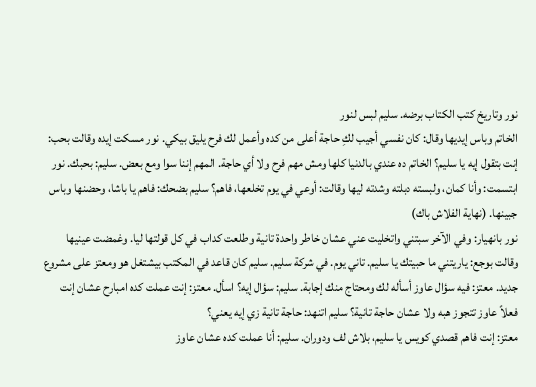نور وتاريخ كتب الكتاب برضه. سليم لبس لنور
الخاتم وباس إيديها وقال: كان نفسي أجيب لكِ حاجة أعلى من كده وأعمل لك فرح يليق بيكي. نور مسكت إيده وقالت بحب: إنت بتقول إيه يا سليم؟ الخاتم ده عندي بالدنيا كلها ومش مهم فرح ولا أي حاجة. المهم إننا سوا ومع بعض. سليم: بحبك. نور ابتسمت: وأنا كمان، ولبسته دبلته وشدته ليها وقالت: أوعي في يوم تخلعها، فاهم؟ سليم بضحك: فاهم يا باشا، وحضنها وباس جبينها. (نهاية الفلاش باك)
نور بانهيار: وفي الآخر سبتني واتخليت عني عشان خاطر واحدة تانية وطلعت كداب في كل قولتها ليا. وغمضت عينيها وقالت بوجع: ياريتني ما حبيتك يا سليم. تاني يوم. في شركة سليم. سليم كان قاعد في المكتب بيشتغل هو ومعتز على مشروع جديد. معتز: فيه سؤال عاوز أسأله لك ومحتاج منك إجابة. سليم: سؤال إيه؟ اسأل. معتز: إنت عملت كده امبارح عشان إنت فعلاً عاوز تتجوز هبه ولا عشان حاجة تانية؟ سليم اتنهد: حاجة تانية زي إيه يعني؟
معتز: إنت فاهم قصدي كويس يا سليم، بلاش لف ودوران. سليم: أنا عملت كده عشان عاوز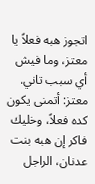اتجوز هبه فعلاً يا معتز، وما فيش أي سبب تاني. معتز: أتمنى يكون كده فعلاً، وخليك فاكر إن هبه بنت عدنان، الراجل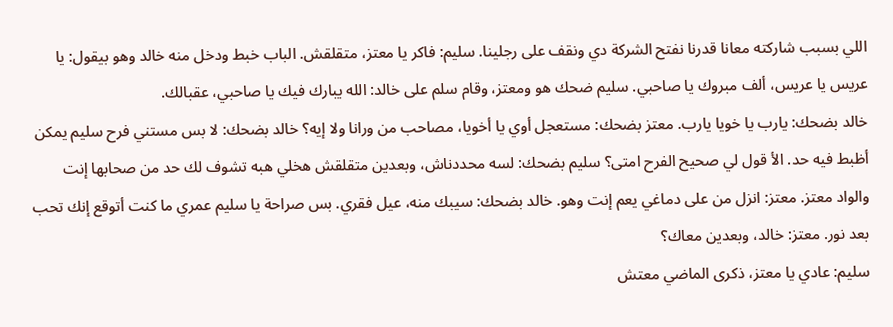اللي بسبب شاركته معانا قدرنا نفتح الشركة دي ونقف على رجلينا. سليم: فاكر يا معتز، متقلقش. الباب خبط ودخل منه خالد وهو بيقول: يا عريس يا عريس، ألف مبروك يا صاحبي. سليم ضحك هو ومعتز، وقام سلم على خالد: الله يبارك فيك يا صاحبي، عقبالك.
خالد بضحك: يارب يا خويا يارب. معتز بضحك: مستعجل أوي يا أخويا، مصاحب من ورانا ولا إيه؟ خالد بضحك: لا بس مستني فرح سليم يمكن أظبط فيه حد. الأ قول لي صحيح الفرح امتى؟ سليم بضحك: لسه محددناش، وبعدين متقلقش هخلي هبه تشوف لك حد من صحابها إنت والواد معتز. معتز: انزل من على دماغي يعم إنت وهو. خالد بضحك: سيبك منه، عيل فقري. بس صراحة يا سليم عمري ما كنت أتوقع إنك تحب بعد نور. معتز: خالد، وبعدين معاك؟
سليم: عادي يا معتز، ذكرى الماضي معتش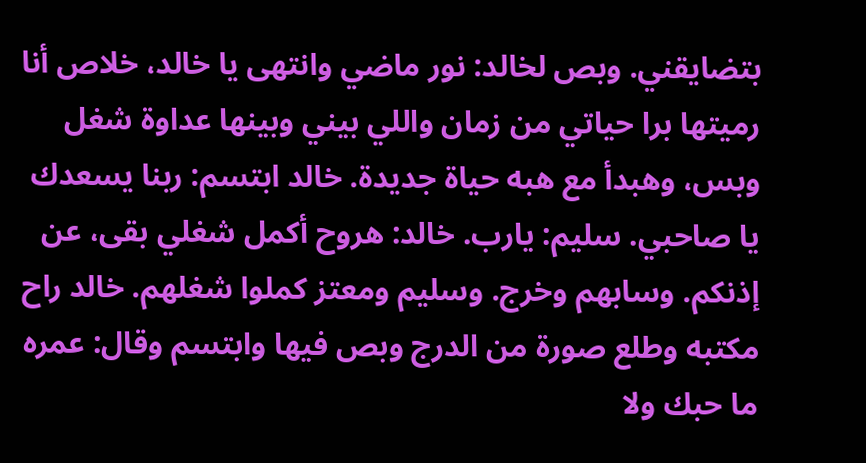بتضايقني. وبص لخالد: نور ماضي وانتهى يا خالد، خلاص أنا رميتها برا حياتي من زمان واللي بيني وبينها عداوة شغل وبس، وهبدأ مع هبه حياة جديدة. خالد ابتسم: ربنا يسعدك يا صاحبي. سليم: يارب. خالد: هروح أكمل شغلي بقى، عن إذنكم. وسابهم وخرج. وسليم ومعتز كملوا شغلهم. خالد راح مكتبه وطلع صورة من الدرج وبص فيها وابتسم وقال: عمره ما حبك ولا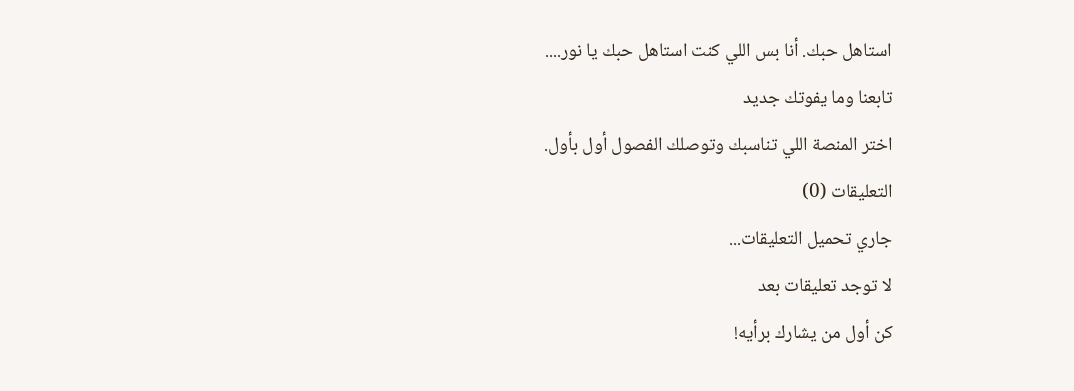استاهل حبك. أنا بس اللي كنت استاهل حبك يا نور....
تابعنا وما يفوتك جديد
اختر المنصة اللي تناسبك وتوصلك الفصول أول بأول.
التعليقات (0)
جاري تحميل التعليقات...
لا توجد تعليقات بعد
كن أول من يشارك برأيه!